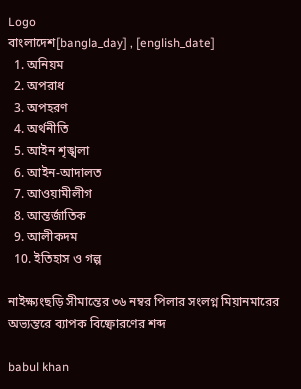Logo
বাংলাদেশ[bangla_day] , [english_date]
  1. অনিয়ম
  2. অপরাধ
  3. অপহরণ
  4. অর্থনীতি
  5. আইন শৃঙ্খলা
  6. আইন-আদালত
  7. আওয়ামীলীগ
  8. আন্তর্জাতিক
  9. আলীকদম
  10. ইতিহাস ও গল্প

নাইক্ষ্যংছড়ি সীমান্তের ৩৬ নম্বর পিলার সংলগ্ন মিয়ানমারের অভ্যন্তরে ব্যাপক বিষ্ফোরণের শব্দ

babul khan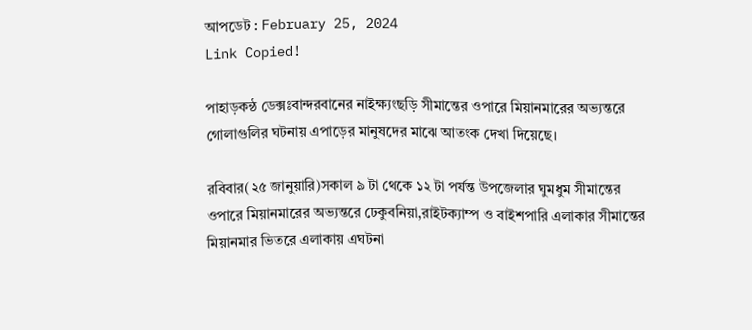আপডেট : February 25, 2024
Link Copied!

পাহাড়কন্ঠ ডেক্সঃবান্দরবানের নাইক্ষ্যংছড়ি সীমান্তের ওপারে মিয়ানমারের অভ্যন্তরে গোলাগুলির ঘটনায় এপাড়ের মানুষদের মাঝে আতংক দেখা দিয়েছে।

রবিবার(২৫ জানুয়ারি)সকাল ৯ টা থেকে ১২ টা পর্যন্ত উপজেলার ঘুমধুম সীমান্তের ওপারে মিয়ানমারের অভ্যন্তরে ঢেকুবনিয়া,রাইটক্যাম্প ও বাইশপারি এলাকার সীমান্তের মিয়ানমার ভিতরে এলাকায় এঘটনা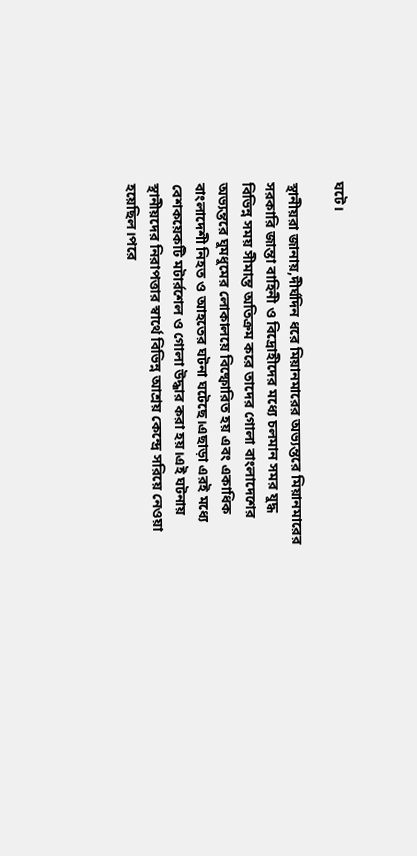ঘটে।

স্থানীয়রা জানায়,দীর্ঘদিন ধরে মিয়ানমারের অভ্যন্তরে মিয়ানমারের সরকারি জান্তা বাহিনী ও বিদ্রোহীদের মধ্যে চলমান সমর যুদ্ধ বিভিন্ন সময় সীমান্ত অতিক্রম করে তাদের গোলা বাংলাদেশের অভ্যন্তরে ঘুমধুমের লোকালয়ে বিষ্ফোরিত হয় এবং একাধিক বাংলাদেশী নিহত ও আহতের ঘটনা ঘটেছে।এছাড়া এরই মধ্যে বেশকয়েকটি মটার্রশেল ও গোলা উদ্ধার করা হয়।এই ঘটনায় স্থানীয়দের নিরাপত্তার স্বার্থে বিভিন্ন আশ্রয় কেন্দ্রে সরিয়ে নেওয়া হয়েছিল।পরে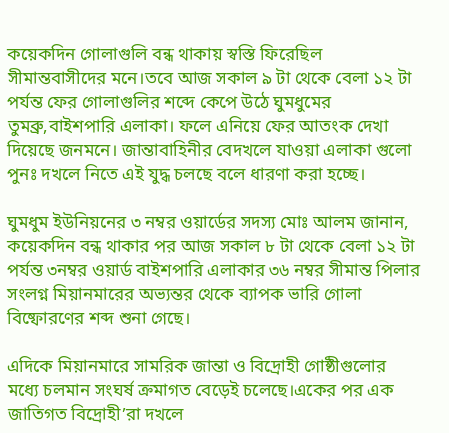কয়েকদিন গোলাগুলি বন্ধ থাকায় স্বস্তি ফিরেছিল সীমান্তবাসীদের মনে।তবে আজ সকাল ৯ টা থেকে বেলা ১২ টা পর্যন্ত ফের গোলাগুলির শব্দে কেপে উঠে ঘুমধুমের তুমব্রু,বাইশপারি এলাকা। ফলে এনিয়ে ফের আতংক দেখা দিয়েছে জনমনে। জান্তাবাহিনীর বেদখলে যাওয়া এলাকা গুলো পুনঃ দখলে নিতে এই যুদ্ধ চলছে বলে ধারণা করা হচ্ছে।

ঘুমধুম ইউনিয়নের ৩ নম্বর ওয়ার্ডের সদস্য মোঃ আলম জানান, কয়েকদিন বন্ধ থাকার পর আজ সকাল ৮ টা থেকে বেলা ১২ টা পর্যন্ত ৩নম্বর ওয়ার্ড বাইশপারি এলাকার ৩৬ নম্বর সীমান্ত পিলার সংলগ্ন মিয়ানমারের অভ্যন্তর থেকে ব্যাপক ভারি গোলা বিষ্ফোরণের শব্দ শুনা গেছে।

এদিকে মিয়ানমারে সামরিক জান্তা ও বিদ্রোহী গোষ্ঠীগুলোর মধ্যে চলমান সংঘর্ষ ক্রমাগত বেড়েই চলেছে।একের পর এক জাতিগত বিদ্রোহী’রা দখলে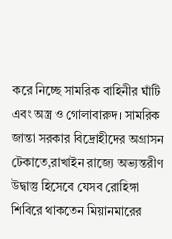করে নিচ্ছে সামরিক বাহিনীর ঘাঁটি এবং অস্ত্র ও গোলাবারুদ। সামরিক জান্তা সরকার বিদ্রোহীদের অগ্রাসন টেকাতে,রাখাইন রাজ্যে অভ্যন্তরীণ উদ্বাস্তু হিসেবে যেসব রোহিঙ্গা শিবিরে থাকতেন মিয়ানমারের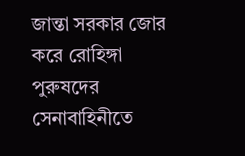জান্তা সরকার জোর করে রোহিঙ্গা পুরুষদের সেনাবাহিনীতে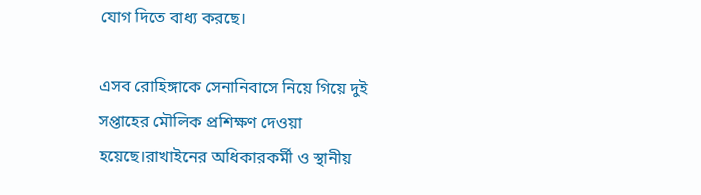যোগ দিতে বাধ্য করছে।

এসব রোহিঙ্গাকে সেনানিবাসে নিয়ে গিয়ে দুই সপ্তাহের মৌলিক প্রশিক্ষণ দেওয়া হয়েছে।রাখাইনের অধিকারকর্মী ও স্থানীয়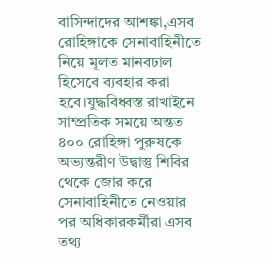বাসিন্দাদের আশঙ্কা,এসব রোহিঙ্গাকে সেনাবাহিনীতে নিয়ে মূলত মানবঢাল হিসেবে ব্যবহার করা হবে।যুদ্ধবিধ্বস্ত রাখাইনে সাম্প্রতিক সময়ে অন্তত ৪০০ রোহিঙ্গা পুরুষকে অভ্যন্তরীণ উদ্বাস্তু শিবির থেকে জোর করে সেনাবাহিনীতে নেওয়ার পর অধিকারকর্মীরা এসব তথ্য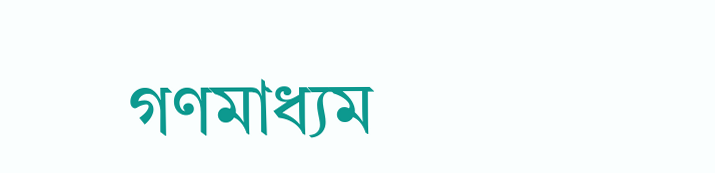গণমাধ্যম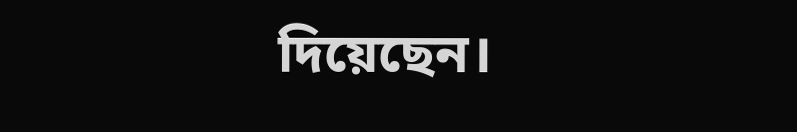দিয়েছেন।